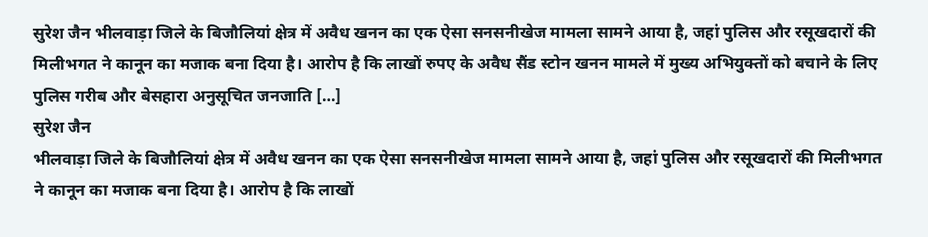सुरेश जैन भीलवाड़ा जिले के बिजौलियां क्षेत्र में अवैध खनन का एक ऐसा सनसनीखेज मामला सामने आया है, जहां पुलिस और रसूखदारों की मिलीभगत ने कानून का मजाक बना दिया है। आरोप है कि लाखों रुपए के अवैध सैंड स्टोन खनन मामले में मुख्य अभियुक्तों को बचाने के लिए पुलिस गरीब और बेसहारा अनुसूचित जनजाति […]
सुरेश जैन
भीलवाड़ा जिले के बिजौलियां क्षेत्र में अवैध खनन का एक ऐसा सनसनीखेज मामला सामने आया है, जहां पुलिस और रसूखदारों की मिलीभगत ने कानून का मजाक बना दिया है। आरोप है कि लाखों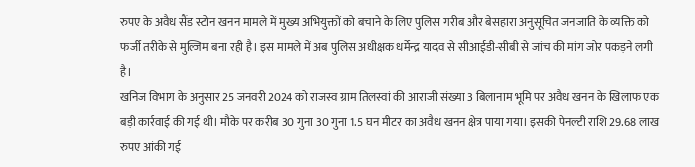रुपए के अवैध सैंड स्टोन खनन मामले में मुख्य अभियुक्तों को बचाने के लिए पुलिस गरीब और बेसहारा अनुसूचित जनजाति के व्यक्ति को फर्जी तरीके से मुल्जिम बना रही है। इस मामले में अब पुलिस अधीक्षक धर्मेन्द्र यादव से सीआईडी-सीबी से जांच की मांग जोर पकड़ने लगी है।
खनिज विभाग के अनुसार 25 जनवरी 2024 को राजस्व ग्राम तिलस्वां की आराजी संख्या 3 बिलानाम भूमि पर अवैध खनन के खिलाफ एक बड़ी कार्रवाई की गई थी। मौके पर करीब 30 गुना 30 गुना 1.5 घन मीटर का अवैध खनन क्षेत्र पाया गया। इसकी पेनल्टी राशि 29.68 लाख रुपए आंकी गई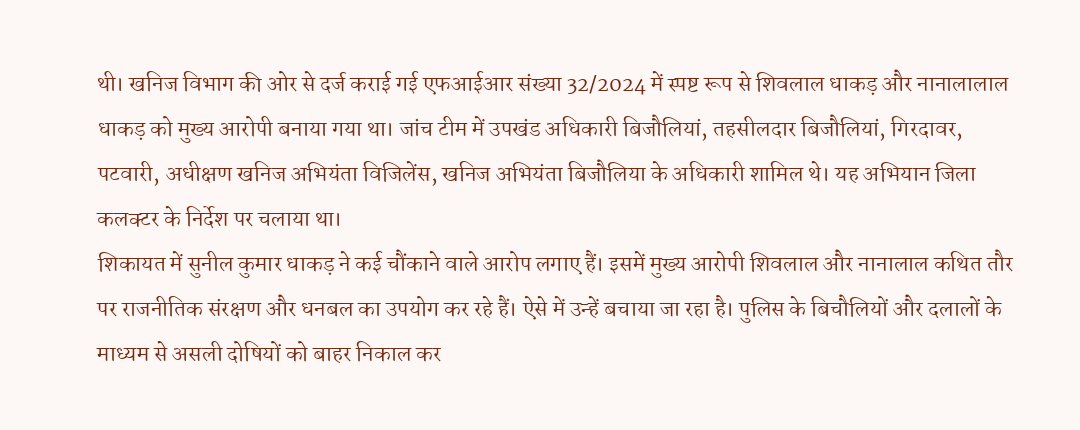थी। खनिज विभाग की ओर से दर्ज कराई गई एफआईआर संख्या 32/2024 में स्पष्ट रूप से शिवलाल धाकड़ और नानालालाल धाकड़ को मुख्य आरोपी बनाया गया था। जांच टीम में उपखंड अधिकारी बिजौलियां, तहसीलदार बिजौलियां, गिरदावर, पटवारी, अधीक्षण खनिज अभियंता विजिलेंस, खनिज अभियंता बिजौलिया के अधिकारी शामिल थे। यह अभियान जिला कलक्टर के निर्देश पर चलाया था।
शिकायत में सुनील कुमार धाकड़ ने कई चौंकाने वाले आरोप लगाए हैं। इसमें मुख्य आरोपी शिवलाल और नानालाल कथित तौर पर राजनीतिक संरक्षण और धनबल का उपयोग कर रहे हैं। ऐसे में उन्हें बचाया जा रहा है। पुलिस के बिचौलियों और दलालों के माध्यम से असली दोषियों को बाहर निकाल कर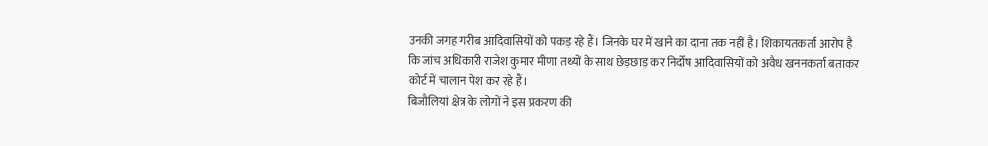उनकी जगह गरीब आदिवासियों को पकड़ रहे हैं। जिनके घर में खाने का दाना तक नहीं है। शिकायतकर्ता आरोप है कि जांच अधिकारी राजेश कुमार मीणा तथ्यों के साथ छेड़छाड़ कर निर्दोष आदिवासियों को अवैध खननकर्ता बताकर कोर्ट में चालान पेश कर रहे हैं।
बिजौलियां क्षेत्र के लोगों ने इस प्रकरण की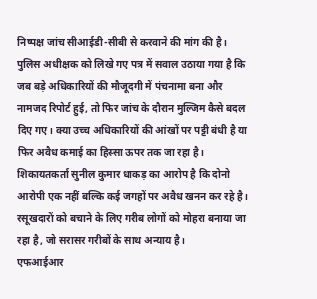निष्पक्ष जांच सीआईडी-सीबी से करवाने की मांग की है। पुलिस अधीक्षक को लिखे गए पत्र में सवाल उठाया गया है कि जब बड़े अधिकारियों की मौजूदगी में पंचनामा बना और नामजद रिपोर्ट हुई, तो फिर जांच के दौरान मुल्जिम कैसे बदल दिए गए। क्या उच्च अधिकारियों की आंखों पर पट्टी बंधी है या फिर अवैध कमाई का हिस्सा ऊपर तक जा रहा है। शिकायतकर्ता सुनील कुमार धाकड़ का आरोप है कि दोनो आरोपी एक नहीं बल्कि कई जगहों पर अवैध खनन कर रहे है। रसूखदारों को बचाने के लिए गरीब लोगों को मोहरा बनाया जा रहा है, जो सरासर गरीबों के साथ अन्याय है।
एफआईआर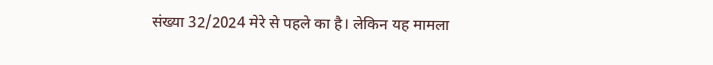संख्या 32/2024 मेरे से पहले का है। लेकिन यह मामला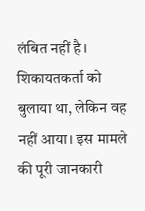लंबित नहीं है। शिकायतकर्ता को बुलाया था, लेकिन वह नहीं आया। इस मामले की पूरी जानकारी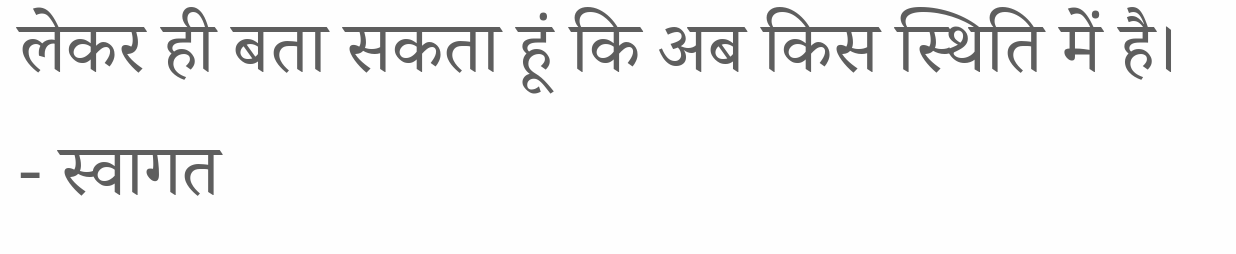लेकर ही बता सकता हूं कि अब किस स्थिति में है।
- स्वागत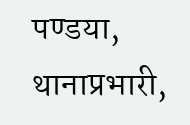पण्डया, थानाप्रभारी,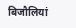बिजौलियां